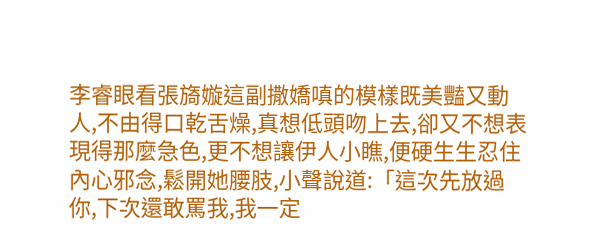李睿眼看張旖嫙這副撒嬌嗔的模樣既美豔又動人,不由得口乾舌燥,真想低頭吻上去,卻又不想表現得那麼急色,更不想讓伊人小瞧,便硬生生忍住內心邪念,鬆開她腰肢,小聲說道:「這次先放過你,下次還敢罵我,我一定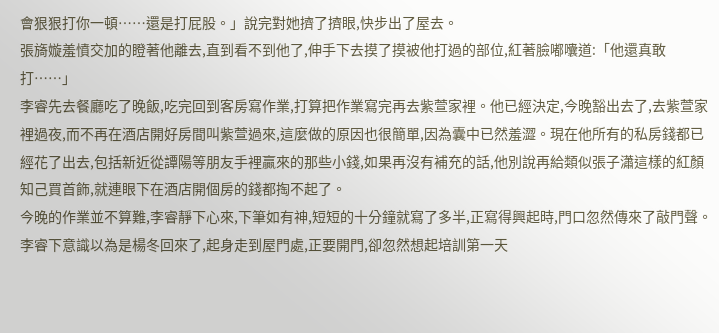會狠狠打你一頓……還是打屁股。」說完對她擠了擠眼,快步出了屋去。
張旖嫙羞憤交加的瞪著他離去,直到看不到他了,伸手下去摸了摸被他打過的部位,紅著臉嘟囔道:「他還真敢打……」
李睿先去餐廳吃了晚飯,吃完回到客房寫作業,打算把作業寫完再去紫萱家裡。他已經決定,今晚豁出去了,去紫萱家裡過夜,而不再在酒店開好房間叫紫萱過來,這麼做的原因也很簡單,因為囊中已然羞澀。現在他所有的私房錢都已經花了出去,包括新近從譚陽等朋友手裡贏來的那些小錢,如果再沒有補充的話,他別說再給類似張子瀟這樣的紅顏知己買首飾,就連眼下在酒店開個房的錢都掏不起了。
今晚的作業並不算難,李睿靜下心來,下筆如有神,短短的十分鐘就寫了多半,正寫得興起時,門口忽然傳來了敲門聲。
李睿下意識以為是楊冬回來了,起身走到屋門處,正要開門,卻忽然想起培訓第一天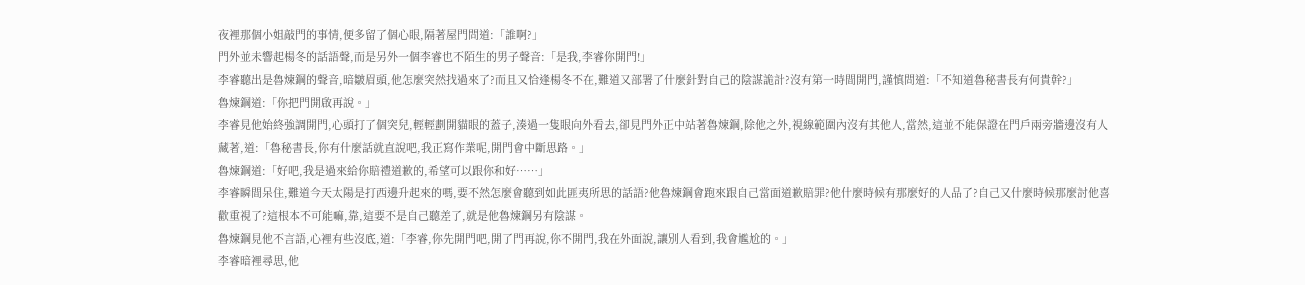夜裡那個小姐敲門的事情,便多留了個心眼,隔著屋門問道:「誰啊?」
門外並未響起楊冬的話語聲,而是另外一個李睿也不陌生的男子聲音:「是我,李睿你開門!」
李睿聽出是魯煉鋼的聲音,暗皺眉頭,他怎麼突然找過來了?而且又恰逢楊冬不在,難道又部署了什麼針對自己的陰謀詭計?沒有第一時間開門,謹慎問道:「不知道魯秘書長有何貴幹?」
魯煉鋼道:「你把門開啟再說。」
李睿見他始終強調開門,心頭打了個突兒,輕輕劃開貓眼的蓋子,湊過一隻眼向外看去,卻見門外正中站著魯煉鋼,除他之外,視線範圍內沒有其他人,當然,這並不能保證在門戶兩旁牆邊沒有人藏著,道:「魯秘書長,你有什麼話就直說吧,我正寫作業呢,開門會中斷思路。」
魯煉鋼道:「好吧,我是過來給你賠禮道歉的,希望可以跟你和好……」
李睿瞬間呆住,難道今天太陽是打西邊升起來的嗎,要不然怎麼會聽到如此匪夷所思的話語?他魯煉鋼會跑來跟自己當面道歉賠罪?他什麼時候有那麼好的人品了?自己又什麼時候那麼討他喜歡重視了?這根本不可能嘛,靠,這要不是自己聽差了,就是他魯煉鋼另有陰謀。
魯煉鋼見他不言語,心裡有些沒底,道:「李睿,你先開門吧,開了門再說,你不開門,我在外面說,讓別人看到,我會尷尬的。」
李睿暗裡尋思,他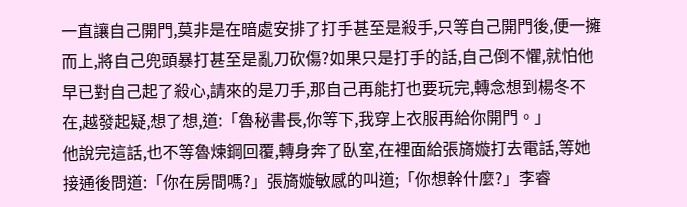一直讓自己開門,莫非是在暗處安排了打手甚至是殺手,只等自己開門後,便一擁而上,將自己兜頭暴打甚至是亂刀砍傷?如果只是打手的話,自己倒不懼,就怕他早已對自己起了殺心,請來的是刀手,那自己再能打也要玩完,轉念想到楊冬不在,越發起疑,想了想,道:「魯秘書長,你等下,我穿上衣服再給你開門。」
他說完這話,也不等魯煉鋼回覆,轉身奔了臥室,在裡面給張旖嫙打去電話,等她接通後問道:「你在房間嗎?」張旖嫙敏感的叫道;「你想幹什麼?」李睿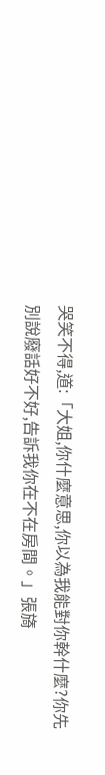哭笑不得,道:「大姐,你什麼意思,你以為我能對你幹什麼?你先別說廢話好不好,告訴我你在不在房間。」張旖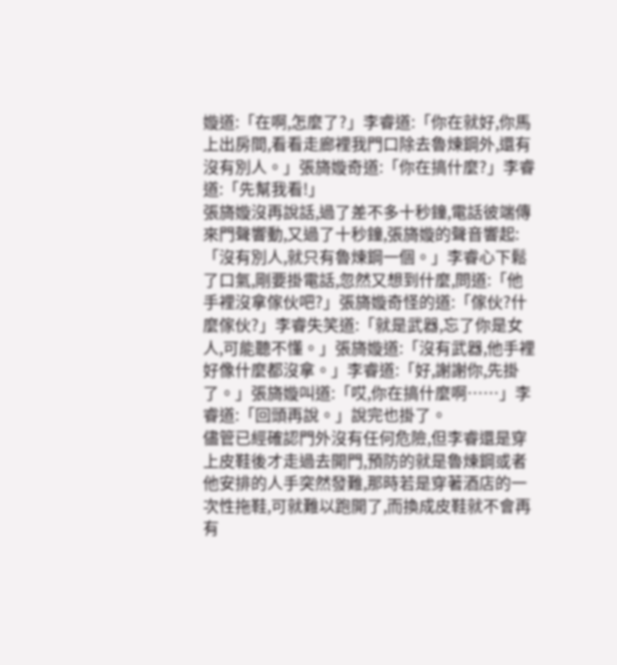嫙道:「在啊,怎麼了?」李睿道:「你在就好,你馬上出房間,看看走廊裡我門口除去魯煉鋼外,還有沒有別人。」張旖嫙奇道:「你在搞什麼?」李睿道:「先幫我看!」
張旖嫙沒再說話,過了差不多十秒鐘,電話彼端傳來門聲響動,又過了十秒鐘,張旖嫙的聲音響起:「沒有別人,就只有魯煉鋼一個。」李睿心下鬆了口氣,剛要掛電話,忽然又想到什麼,問道:「他手裡沒拿傢伙吧?」張旖嫙奇怪的道:「傢伙?什麼傢伙?」李睿失笑道:「就是武器,忘了你是女人,可能聽不懂。」張旖嫙道:「沒有武器,他手裡好像什麼都沒拿。」李睿道:「好,謝謝你,先掛了。」張旖嫙叫道:「哎,你在搞什麼啊……」李睿道:「回頭再說。」說完也掛了。
儘管已經確認門外沒有任何危險,但李睿還是穿上皮鞋後才走過去開門,預防的就是魯煉鋼或者他安排的人手突然發難,那時若是穿著酒店的一次性拖鞋,可就難以跑開了,而換成皮鞋就不會再有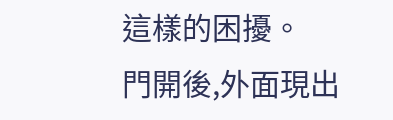這樣的困擾。
門開後,外面現出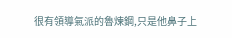很有領導氣派的魯煉鋼,只是他鼻子上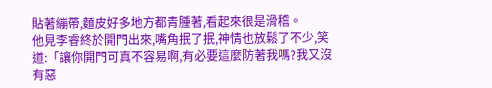貼著繃帶,麵皮好多地方都青腫著,看起來很是滑稽。
他見李睿終於開門出來,嘴角抿了抿,神情也放鬆了不少,笑道:「讓你開門可真不容易啊,有必要這麼防著我嗎?我又沒有惡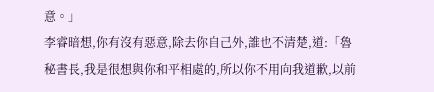意。」
李睿暗想,你有沒有惡意,除去你自己外,誰也不清楚,道:「魯秘書長,我是很想與你和平相處的,所以你不用向我道歉,以前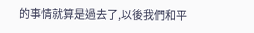的事情就算是過去了,以後我們和平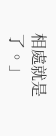相處就是了。」